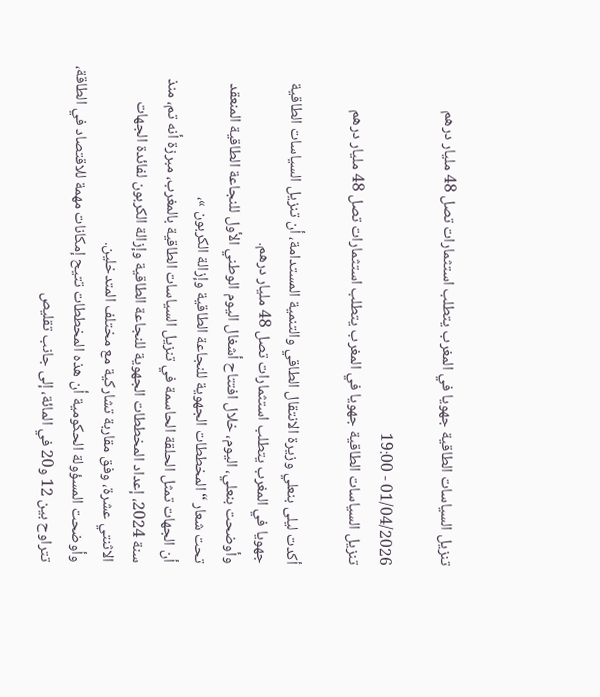تنزيل السياسات الطاقية جهويا في المغرب يتطلب استثمارات تصل 48 مليار درهم

01/04/2026 - 19:00
تنزيل السياسات الطاقية جهويا في المغرب يتطلب استثمارات تصل 48 مليار درهم

أكدت ليلى بنعلي وزيرة الانتقال الطاقي والتنمية المستدامة، أن تنزيل السياسات الطاقية جهويا في المغرب يتطلب استثمارات تصل 48 مليار درهم.
وأوضحت بنعلي، اليوم، خلال افتتاح أشغال اليوم الوطني الأول للنجاعة الطاقية المنعقد تحت شعار “المخططات الجهوية للنجاعة الطاقية وإزالة الكربون »،
أن الجهات تمثل الحلقة الحاسمة في تنزيل السياسات الطاقية بالمغرب، مبرزة أنه تم، منذ سنة 2024، إعداد المخططات الجهوية للنجاعة الطاقية وإزالة الكربون لفائدة الجهات الاثنتي عشرة، وفق مقاربة تشاركية مع مختلف المتدخلين.
وأوضحت المسؤولة الحكومية أن هذه المخططات تتيح إمكانات مهمة للاقتصاد في الطاقة، تتراوح بين 12 و20 في المائة، إلى جانب تقليص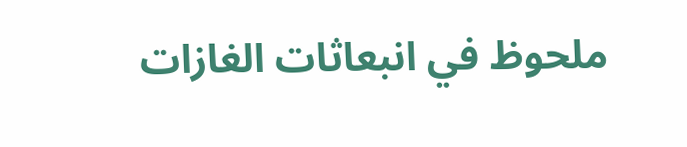ملحوظ في انبعاثات الغازات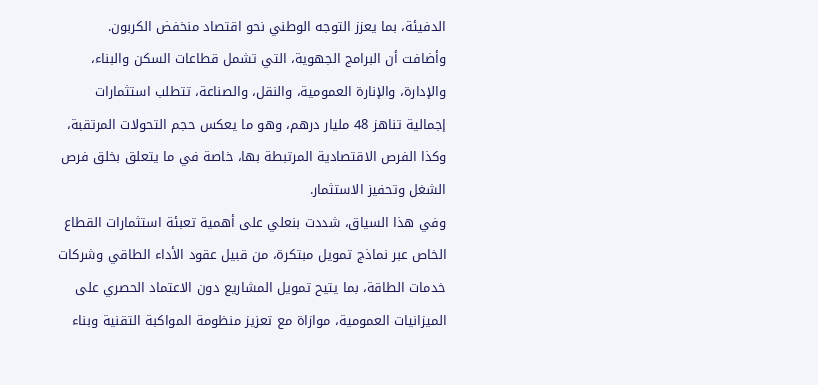الدفيئة، بما يعزز التوجه الوطني نحو اقتصاد منخفض الكربون.
وأضافت أن البرامج الجهوية، التي تشمل قطاعات السكن والبناء، والإدارة، والإنارة العمومية، والنقل، والصناعة، تتطلب استثمارات إجمالية تناهز 48 مليار درهم، وهو ما يعكس حجم التحولات المرتقبة، وكذا الفرص الاقتصادية المرتبطة بها، خاصة في ما يتعلق بخلق فرص الشغل وتحفيز الاستثمار.
وفي هذا السياق، شددت بنعلي على أهمية تعبئة استثمارات القطاع الخاص عبر نماذج تمويل مبتكرة، من قبيل عقود الأداء الطاقي وشركات خدمات الطاقة، بما يتيح تمويل المشاريع دون الاعتماد الحصري على الميزانيات العمومية، موازاة مع تعزيز منظومة المواكبة التقنية وبناء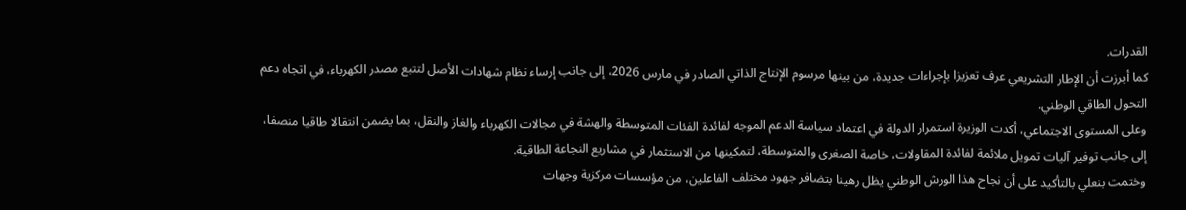القدرات.
كما أبرزت أن الإطار التشريعي عرف تعزيزا بإجراءات جديدة، من بينها مرسوم الإنتاج الذاتي الصادر في مارس 2026، إلى جانب إرساء نظام شهادات الأصل لتتبع مصدر الكهرباء، في اتجاه دعم التحول الطاقي الوطني.
وعلى المستوى الاجتماعي، أكدت الوزيرة استمرار الدولة في اعتماد سياسة الدعم الموجه لفائدة الفئات المتوسطة والهشة في مجالات الكهرباء والغاز والنقل، بما يضمن انتقالا طاقيا منصفا، إلى جانب توفير آليات تمويل ملائمة لفائدة المقاولات، خاصة الصغرى والمتوسطة، لتمكينها من الاستثمار في مشاريع النجاعة الطاقية.
وختمت بنعلي بالتأكيد على أن نجاح هذا الورش الوطني يظل رهينا بتضافر جهود مختلف الفاعلين، من مؤسسات مركزية وجهات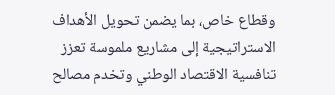وقطاع خاص، بما يضمن تحويل الأهداف الاستراتيجية إلى مشاريع ملموسة تعزز تنافسية الاقتصاد الوطني وتخدم مصالح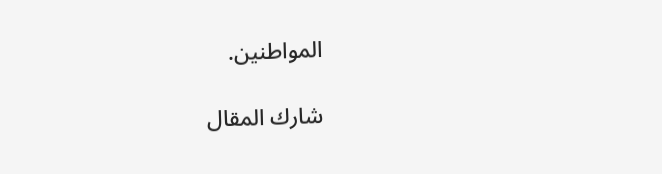المواطنين.

شارك المقال